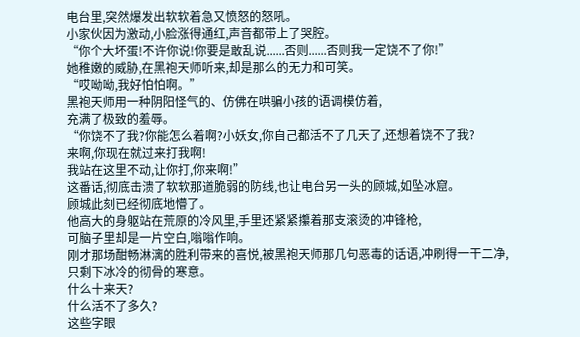电台里,突然爆发出软软着急又愤怒的怒吼。
小家伙因为激动,小脸涨得通红,声音都带上了哭腔。
“你个大坏蛋!不许你说!你要是敢乱说......否则......否则我一定饶不了你!”
她稚嫩的威胁,在黑袍天师听来,却是那么的无力和可笑。
“哎呦呦,我好怕怕啊。”
黑袍天师用一种阴阳怪气的、仿佛在哄骗小孩的语调模仿着,
充满了极致的羞辱。
“你饶不了我?你能怎么着啊?小妖女,你自己都活不了几天了,还想着饶不了我?
来啊,你现在就过来打我啊!
我站在这里不动,让你打,你来啊!”
这番话,彻底击溃了软软那道脆弱的防线,也让电台另一头的顾城,如坠冰窟。
顾城此刻已经彻底地懵了。
他高大的身躯站在荒原的冷风里,手里还紧紧攥着那支滚烫的冲锋枪,
可脑子里却是一片空白,嗡嗡作响。
刚才那场酣畅淋漓的胜利带来的喜悦,被黑袍天师那几句恶毒的话语,冲刷得一干二净,
只剩下冰冷的彻骨的寒意。
什么十来天?
什么活不了多久?
这些字眼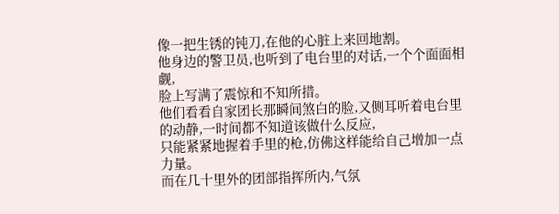像一把生锈的钝刀,在他的心脏上来回地割。
他身边的警卫员,也听到了电台里的对话,一个个面面相觑,
脸上写满了震惊和不知所措。
他们看看自家团长那瞬间煞白的脸,又侧耳听着电台里的动静,一时间都不知道该做什么反应,
只能紧紧地握着手里的枪,仿佛这样能给自己增加一点力量。
而在几十里外的团部指挥所内,气氛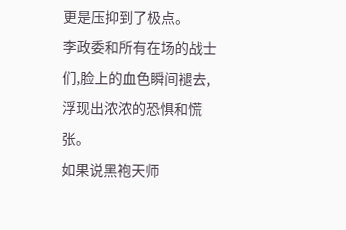更是压抑到了极点。
李政委和所有在场的战士们,脸上的血色瞬间褪去,
浮现出浓浓的恐惧和慌张。
如果说黑袍天师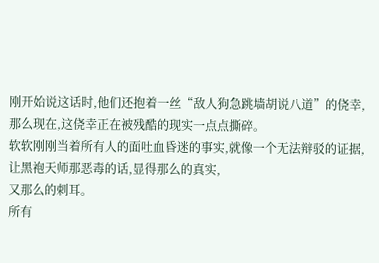刚开始说这话时,他们还抱着一丝“敌人狗急跳墙胡说八道”的侥幸,
那么现在,这侥幸正在被残酷的现实一点点撕碎。
软软刚刚当着所有人的面吐血昏迷的事实,就像一个无法辩驳的证据,
让黑袍天师那恶毒的话,显得那么的真实,
又那么的刺耳。
所有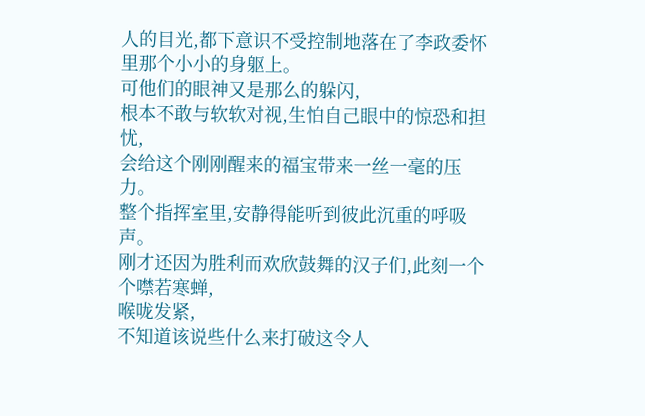人的目光,都下意识不受控制地落在了李政委怀里那个小小的身躯上。
可他们的眼神又是那么的躲闪,
根本不敢与软软对视,生怕自己眼中的惊恐和担忧,
会给这个刚刚醒来的福宝带来一丝一毫的压力。
整个指挥室里,安静得能听到彼此沉重的呼吸声。
刚才还因为胜利而欢欣鼓舞的汉子们,此刻一个个噤若寒蝉,
喉咙发紧,
不知道该说些什么来打破这令人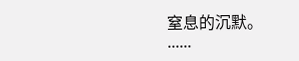窒息的沉默。
......